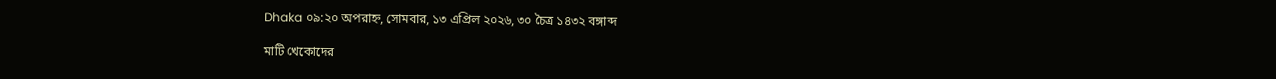Dhaka ০৯:২০ অপরাহ্ন, সোমবার, ১৩ এপ্রিল ২০২৬, ৩০ চৈত্র ১৪৩২ বঙ্গাব্দ

মাটি খেকোদের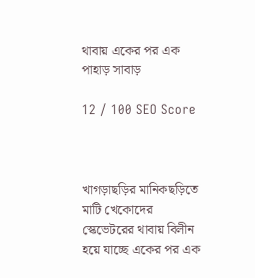থাবায় একের পর এক পাহাড় সাবাড়

12 / 100 SEO Score



খাগড়াছড়ির মানিকছড়িতে মাটি খেকোদের স্কেভেটরের থাবায় বিলীন হয়ে যাচ্ছে একের পর এক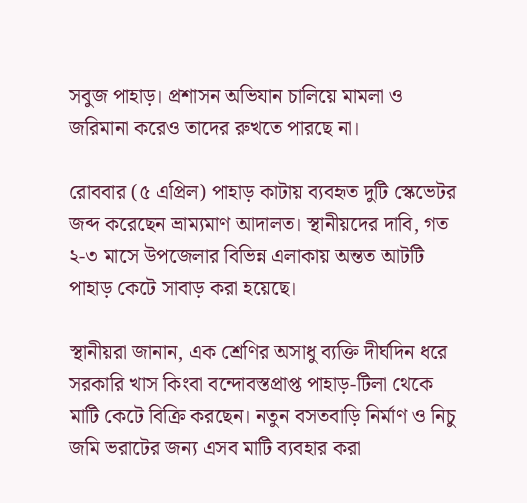সবুজ পাহাড়। প্রশাসন অভিযান চালিয়ে মামলা ও জরিমানা করেও তাদের রুখতে পারছে না।

রোববার (৫ এপ্রিল) পাহাড় কাটায় ব্যবহৃত দুটি স্কেভেটর জব্দ করেছেন ভ্রাম্যমাণ আদালত। স্থানীয়দের দাবি, গত ২-৩ মাসে উপজেলার বিভিন্ন এলাকায় অন্তত আটটি পাহাড় কেটে সাবাড় করা হয়েছে।

স্থানীয়রা জানান, এক শ্রেণির অসাধু ব্যক্তি দীর্ঘদিন ধরে সরকারি খাস কিংবা বন্দোবস্তপ্রাপ্ত পাহাড়-টিলা থেকে মাটি কেটে বিক্রি করছেন। নতুন বসতবাড়ি নির্মাণ ও নিচু জমি ভরাটের জন্য এসব মাটি ব্যবহার করা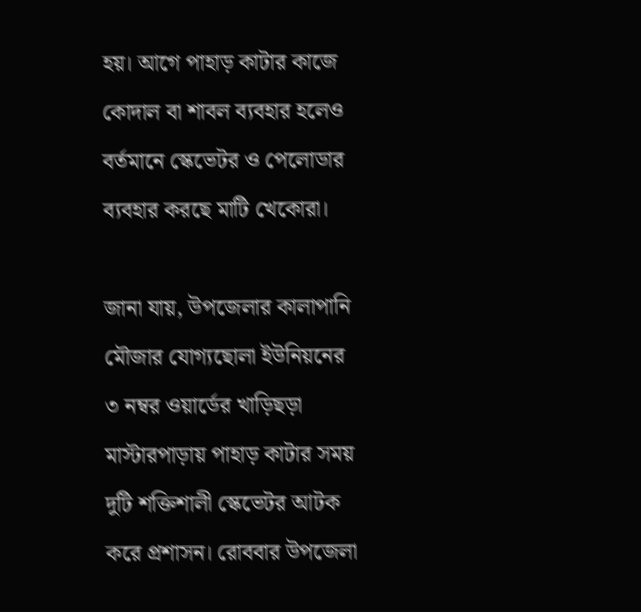হয়। আগে পাহাড় কাটার কাজে কোদাল বা শাবল ব্যবহার হলেও বর্তমানে স্কেভেটর ও পেলোডার ব্যবহার করছে মাটি খেকোরা।

জানা যায়, উপজেলার কালাপানি মৌজার যোগ্যছোলা ইউনিয়নের ৩ নম্বর ওয়ার্ডের খাড়িছড়া মাস্টারপাড়ায় পাহাড় কাটার সময় দুটি শক্তিশালী স্কেভেটর আটক করে প্রশাসন। রোববার উপজেলা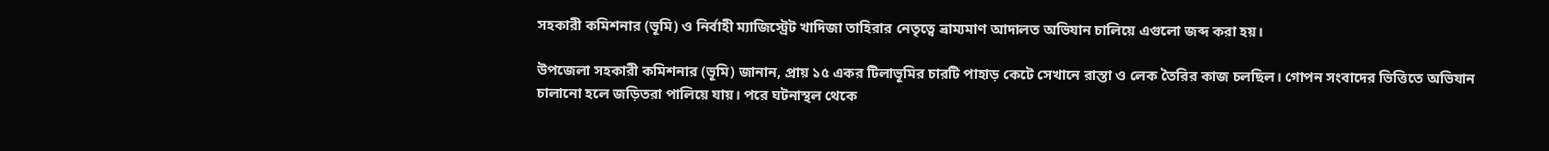সহকারী কমিশনার (ভূমি) ও নির্বাহী ম্যাজিস্ট্রেট খাদিজা তাহিরার নেতৃত্বে ভ্রাম্যমাণ আদালত অভিযান চালিয়ে এগুলো জব্দ করা হয়।

উপজেলা সহকারী কমিশনার (ভূমি) জানান, প্রায় ১৫ একর টিলাভূমির চারটি পাহাড় কেটে সেখানে রাস্তা ও লেক তৈরির কাজ চলছিল। গোপন সংবাদের ভিত্তিতে অভিযান চালানো হলে জড়িতরা পালিয়ে যায়। পরে ঘটনাস্থল থেকে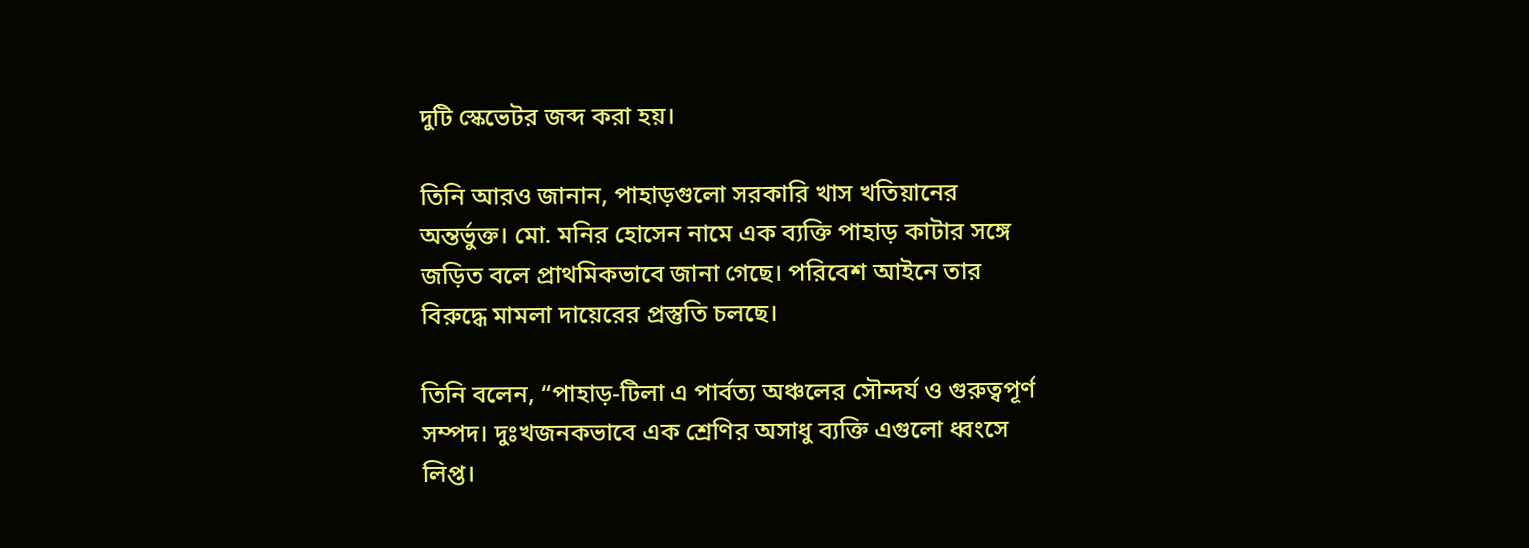দুটি স্কেভেটর জব্দ করা হয়।

তিনি আরও জানান, পাহাড়গুলো সরকারি খাস খতিয়ানের অন্তর্ভুক্ত। মো. মনির হোসেন নামে এক ব্যক্তি পাহাড় কাটার সঙ্গে জড়িত বলে প্রাথমিকভাবে জানা গেছে। পরিবেশ আইনে তার বিরুদ্ধে মামলা দায়েরের প্রস্তুতি চলছে।

তিনি বলেন, “পাহাড়-টিলা এ পার্বত্য অঞ্চলের সৌন্দর্য ও গুরুত্বপূর্ণ সম্পদ। দুঃখজনকভাবে এক শ্রেণির অসাধু ব্যক্তি এগুলো ধ্বংসে লিপ্ত।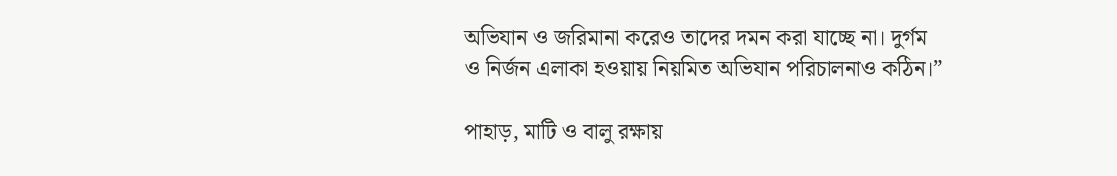অভিযান ও জরিমানা করেও তাদের দমন করা যাচ্ছে না। দুর্গম ও নির্জন এলাকা হওয়ায় নিয়মিত অভিযান পরিচালনাও কঠিন।”

পাহাড়, মাটি ও বালু রক্ষায়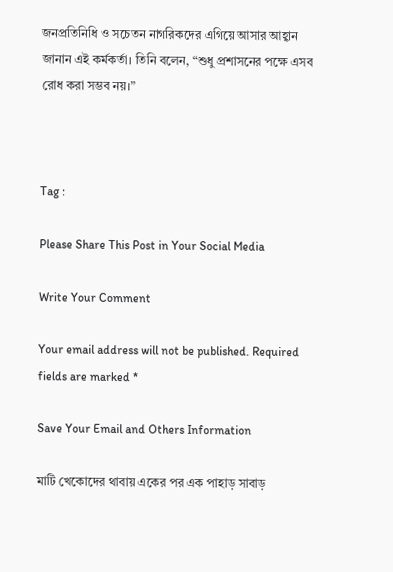জনপ্রতিনিধি ও সচেতন নাগরিকদের এগিয়ে আসার আহ্বান জানান এই কর্মকর্তা। তিনি বলেন, “শুধু প্রশাসনের পক্ষে এসব রোধ করা সম্ভব নয়।”



Tag :

Please Share This Post in Your Social Media

Write Your Comment

Your email address will not be published. Required fields are marked *

Save Your Email and Others Information

মাটি খেকোদের থাবায় একের পর এক পাহাড় সাবাড়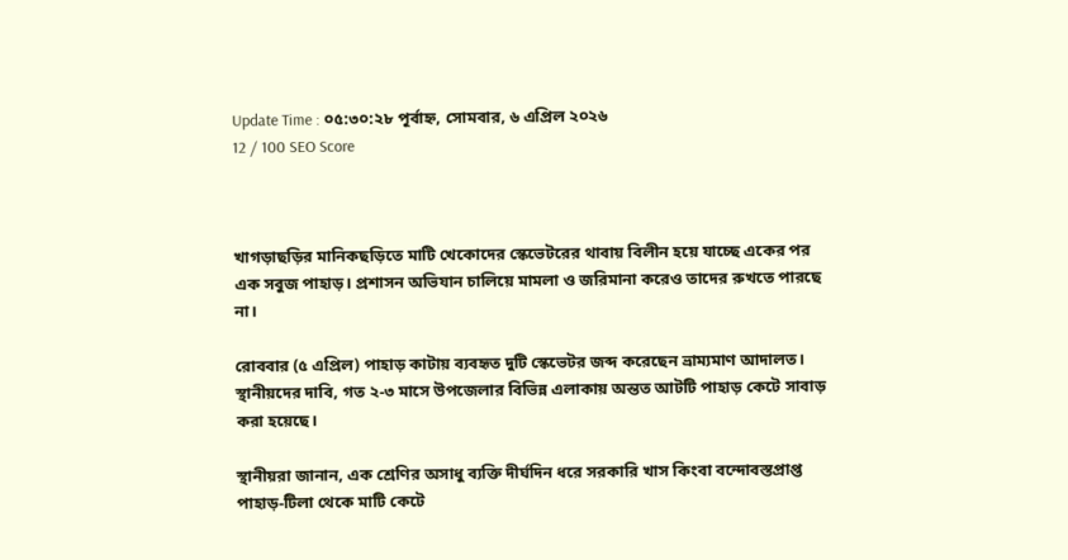Update Time : ০৫:৩০:২৮ পূর্বাহ্ন, সোমবার, ৬ এপ্রিল ২০২৬
12 / 100 SEO Score



খাগড়াছড়ির মানিকছড়িতে মাটি খেকোদের স্কেভেটরের থাবায় বিলীন হয়ে যাচ্ছে একের পর এক সবুজ পাহাড়। প্রশাসন অভিযান চালিয়ে মামলা ও জরিমানা করেও তাদের রুখতে পারছে না।

রোববার (৫ এপ্রিল) পাহাড় কাটায় ব্যবহৃত দুটি স্কেভেটর জব্দ করেছেন ভ্রাম্যমাণ আদালত। স্থানীয়দের দাবি, গত ২-৩ মাসে উপজেলার বিভিন্ন এলাকায় অন্তত আটটি পাহাড় কেটে সাবাড় করা হয়েছে।

স্থানীয়রা জানান, এক শ্রেণির অসাধু ব্যক্তি দীর্ঘদিন ধরে সরকারি খাস কিংবা বন্দোবস্তপ্রাপ্ত পাহাড়-টিলা থেকে মাটি কেটে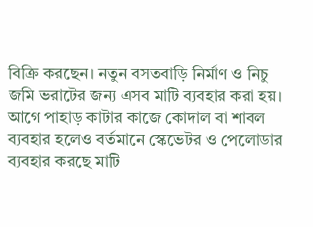বিক্রি করছেন। নতুন বসতবাড়ি নির্মাণ ও নিচু জমি ভরাটের জন্য এসব মাটি ব্যবহার করা হয়। আগে পাহাড় কাটার কাজে কোদাল বা শাবল ব্যবহার হলেও বর্তমানে স্কেভেটর ও পেলোডার ব্যবহার করছে মাটি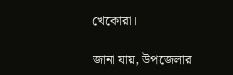খেকোরা।

জানা যায়, উপজেলার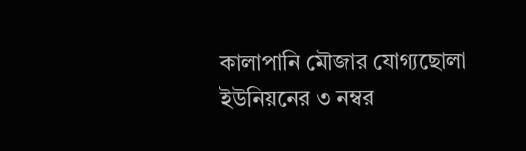কালাপানি মৌজার যোগ্যছোলা ইউনিয়নের ৩ নম্বর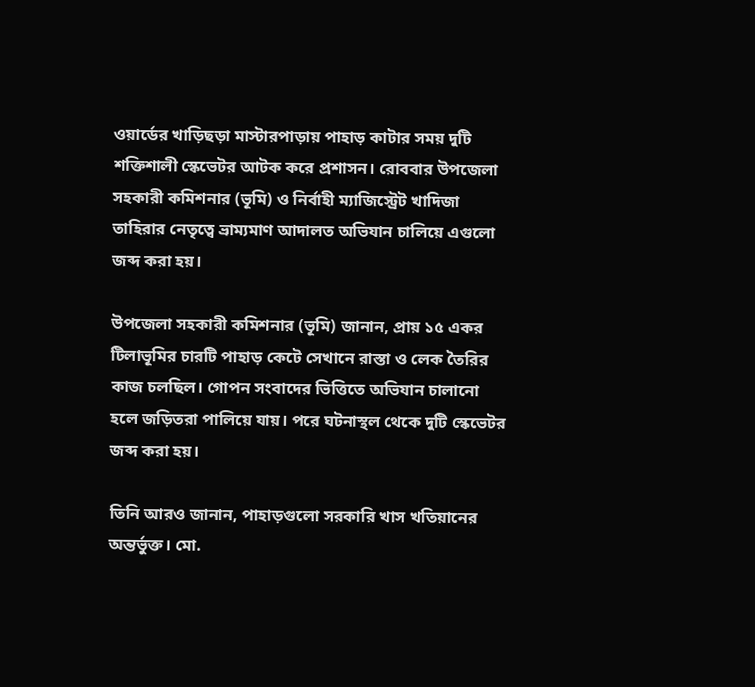ওয়ার্ডের খাড়িছড়া মাস্টারপাড়ায় পাহাড় কাটার সময় দুটি শক্তিশালী স্কেভেটর আটক করে প্রশাসন। রোববার উপজেলা সহকারী কমিশনার (ভূমি) ও নির্বাহী ম্যাজিস্ট্রেট খাদিজা তাহিরার নেতৃত্বে ভ্রাম্যমাণ আদালত অভিযান চালিয়ে এগুলো জব্দ করা হয়।

উপজেলা সহকারী কমিশনার (ভূমি) জানান, প্রায় ১৫ একর টিলাভূমির চারটি পাহাড় কেটে সেখানে রাস্তা ও লেক তৈরির কাজ চলছিল। গোপন সংবাদের ভিত্তিতে অভিযান চালানো হলে জড়িতরা পালিয়ে যায়। পরে ঘটনাস্থল থেকে দুটি স্কেভেটর জব্দ করা হয়।

তিনি আরও জানান, পাহাড়গুলো সরকারি খাস খতিয়ানের অন্তর্ভুক্ত। মো.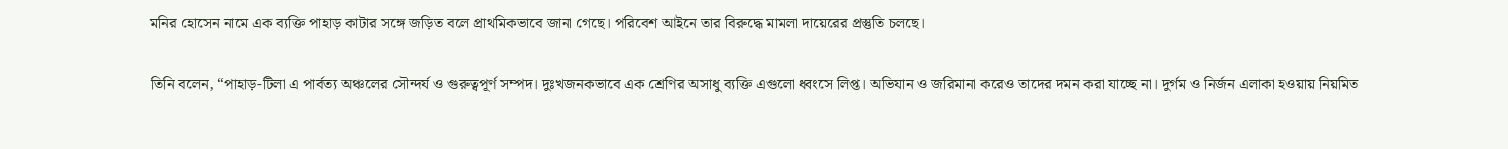মনির হোসেন নামে এক ব্যক্তি পাহাড় কাটার সঙ্গে জড়িত বলে প্রাথমিকভাবে জানা গেছে। পরিবেশ আইনে তার বিরুদ্ধে মামলা দায়েরের প্রস্তুতি চলছে।

তিনি বলেন, “পাহাড়-টিলা এ পার্বত্য অঞ্চলের সৌন্দর্য ও গুরুত্বপূর্ণ সম্পদ। দুঃখজনকভাবে এক শ্রেণির অসাধু ব্যক্তি এগুলো ধ্বংসে লিপ্ত। অভিযান ও জরিমানা করেও তাদের দমন করা যাচ্ছে না। দুর্গম ও নির্জন এলাকা হওয়ায় নিয়মিত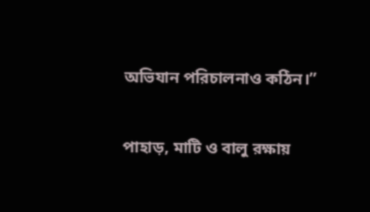অভিযান পরিচালনাও কঠিন।”

পাহাড়, মাটি ও বালু রক্ষায়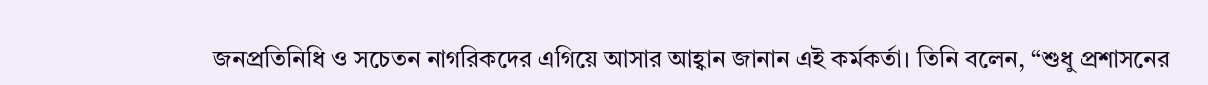জনপ্রতিনিধি ও সচেতন নাগরিকদের এগিয়ে আসার আহ্বান জানান এই কর্মকর্তা। তিনি বলেন, “শুধু প্রশাসনের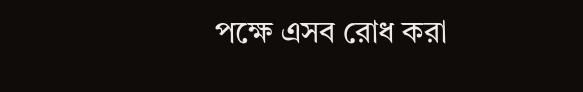পক্ষে এসব রোধ করা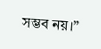সম্ভব নয়।”